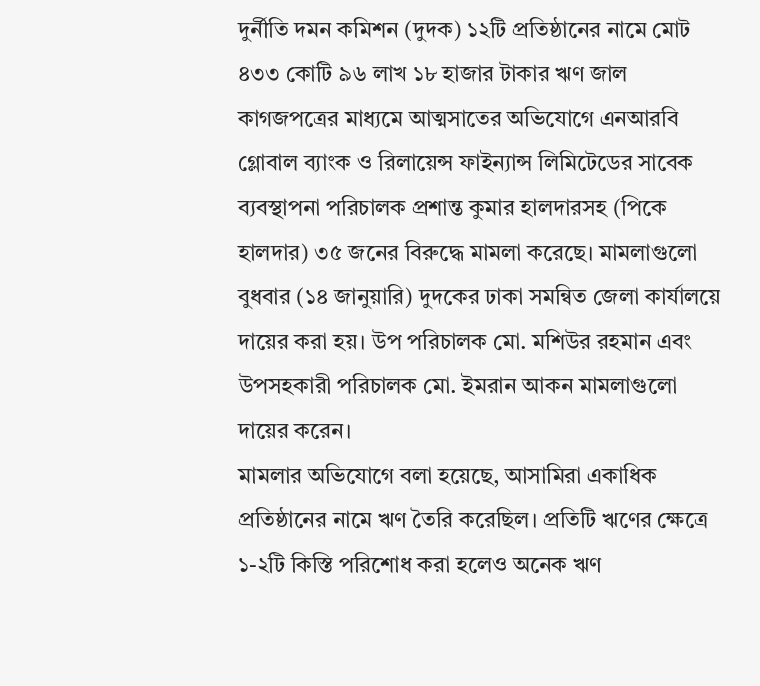দুর্নীতি দমন কমিশন (দুদক) ১২টি প্রতিষ্ঠানের নামে মোট ৪৩৩ কোটি ৯৬ লাখ ১৮ হাজার টাকার ঋণ জাল কাগজপত্রের মাধ্যমে আত্মসাতের অভিযোগে এনআরবি গ্লোবাল ব্যাংক ও রিলায়েন্স ফাইন্যান্স লিমিটেডের সাবেক ব্যবস্থাপনা পরিচালক প্রশান্ত কুমার হালদারসহ (পিকে হালদার) ৩৫ জনের বিরুদ্ধে মামলা করেছে। মামলাগুলো বুধবার (১৪ জানুয়ারি) দুদকের ঢাকা সমন্বিত জেলা কার্যালয়ে দায়ের করা হয়। উপ পরিচালক মো. মশিউর রহমান এবং উপসহকারী পরিচালক মো. ইমরান আকন মামলাগুলো দায়ের করেন।
মামলার অভিযোগে বলা হয়েছে, আসামিরা একাধিক প্রতিষ্ঠানের নামে ঋণ তৈরি করেছিল। প্রতিটি ঋণের ক্ষেত্রে ১-২টি কিস্তি পরিশোধ করা হলেও অনেক ঋণ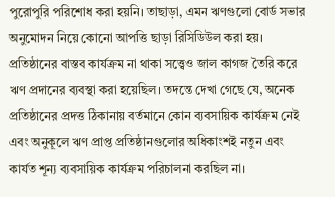পুরোপুরি পরিশোধ করা হয়নি। তাছাড়া, এমন ঋণগুলো বোর্ড সভার অনুমোদন নিয়ে কোনো আপত্তি ছাড়া রিসিডিউল করা হয়। প্রতিষ্ঠানের বাস্তব কার্যক্রম না থাকা সত্ত্বেও জাল কাগজ তৈরি করে ঋণ প্রদানের ব্যবস্থা করা হয়েছিল। তদন্তে দেখা গেছে যে, অনেক প্রতিষ্ঠানের প্রদত্ত ঠিকানায় বর্তমানে কোন ব্যবসায়িক কার্যক্রম নেই এবং অনুকূলে ঋণ প্রাপ্ত প্রতিষ্ঠানগুলোর অধিকাংশই নতুন এবং কার্যত শূন্য ব্যবসায়িক কার্যক্রম পরিচালনা করছিল না।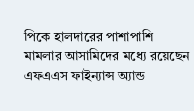পিকে হালদারের পাশাপাশি মামলার আসামিদের মধ্যে রয়েছেন এফএএস ফাইন্যান্স অ্যান্ড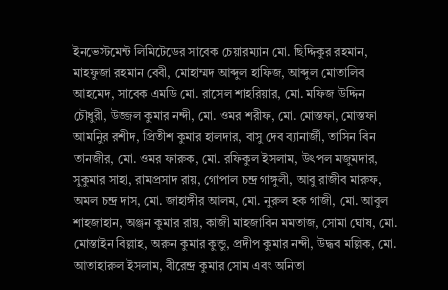ইনভেস্টমেন্ট লিমিটেডের সাবেক চেয়ারম্যান মো. ছিদ্দিকুর রহমান, মাহফুজা রহমান বেবী, মোহাম্মদ আব্দুল হাফিজ, আব্দুল মোতালিব আহমেদ, সাবেক এমডি মো. রাসেল শাহরিয়ার, মো. মফিজ উদ্দিন চৌধুরী, উজ্জল কুমার নন্দী, মো. ওমর শরীফ, মো. মোস্তফা, মোস্তফা আমনিুর রশীদ, প্রিতীশ কুমার হালদার, বাসু দেব ব্যানার্জী, তাসিন বিন তানজীর, মো. ওমর ফারুক, মো. রফিকুল ইসলাম, উৎপল মজুমদার, সুকুমার সাহা, রামপ্রসাদ রায়, গোপাল চন্দ্র গাঙ্গুলী, আবু রাজীব মারুফ, অমল চন্দ্র দাস, মো. জাহাঙ্গীর আলম, মো. নুরুল হক গাজী, মো. আবুল শাহজাহান, অঞ্জন কুমার রায়, কাজী মাহজাবিন মমতাজ, সোমা ঘোষ, মো. মোস্তাইন বিল্লাহ, অরুন কুমার কুন্ডু, প্রদীপ কুমার নন্দী, উদ্ধব মল্লিক, মো. আতাহারুল ইসলাম, বীরেন্দ্র কুমার সোম এবং অনিতা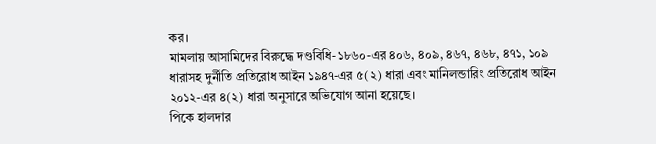কর।
মামলায় আসামিদের বিরুদ্ধে দণ্ডবিধি-১৮৬০-এর ৪০৬, ৪০৯, ৪৬৭, ৪৬৮, ৪৭১, ১০৯ ধারাসহ দুর্নীতি প্রতিরোধ আইন ১৯৪৭-এর ৫(২) ধারা এবং মানিলন্ডারিং প্রতিরোধ আইন ২০১২-এর ৪(২) ধারা অনুসারে অভিযোগ আনা হয়েছে।
পিকে হালদার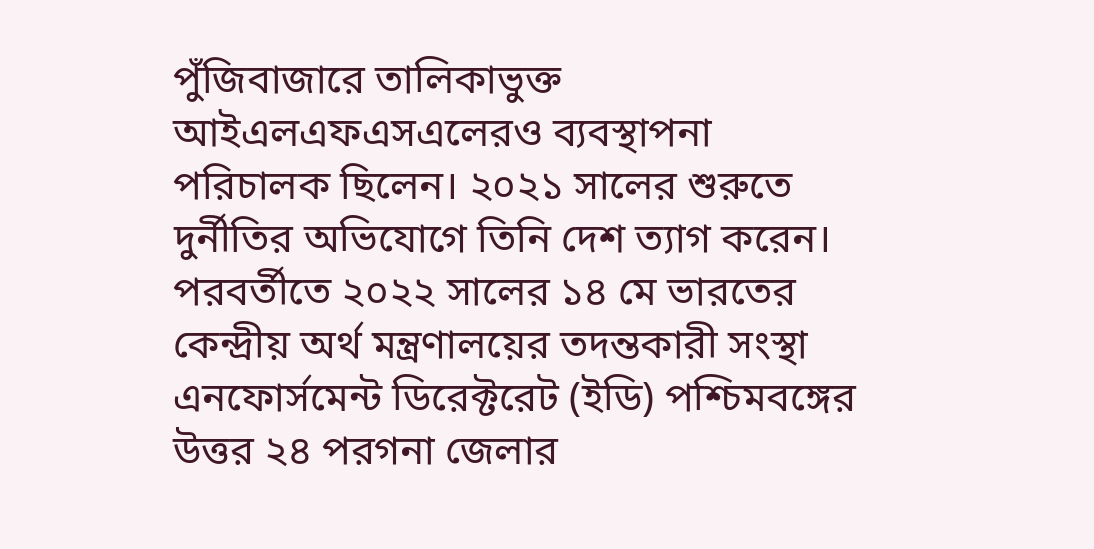পুঁজিবাজারে তালিকাভুক্ত আইএলএফএসএলেরও ব্যবস্থাপনা পরিচালক ছিলেন। ২০২১ সালের শুরুতে দুর্নীতির অভিযোগে তিনি দেশ ত্যাগ করেন। পরবর্তীতে ২০২২ সালের ১৪ মে ভারতের কেন্দ্রীয় অর্থ মন্ত্রণালয়ের তদন্তকারী সংস্থা এনফোর্সমেন্ট ডিরেক্টরেট (ইডি) পশ্চিমবঙ্গের উত্তর ২৪ পরগনা জেলার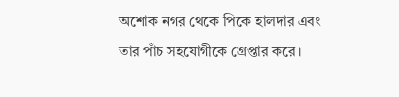অশোক নগর থেকে পিকে হালদার এবং তার পাঁচ সহযোগীকে গ্রেপ্তার করে।